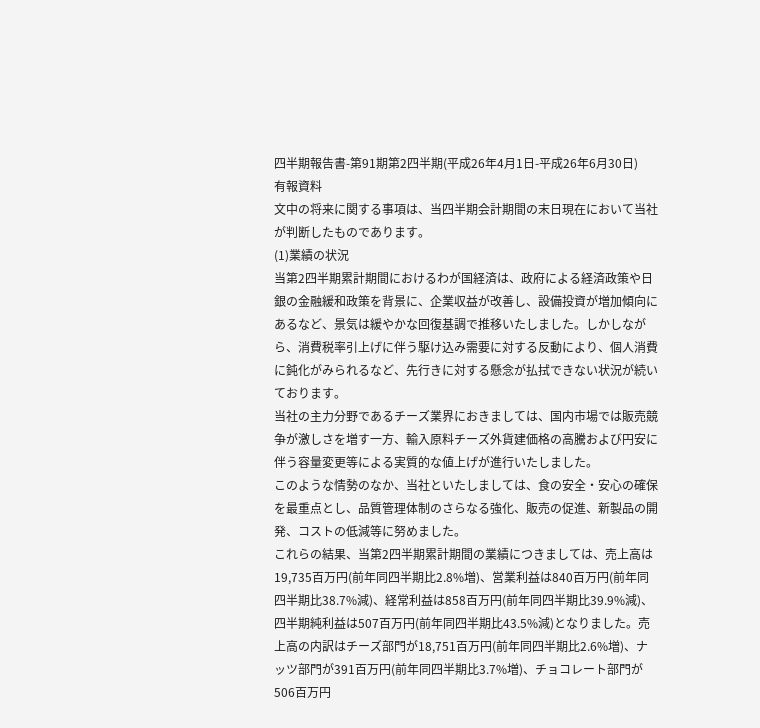四半期報告書-第91期第2四半期(平成26年4月1日-平成26年6月30日)
有報資料
文中の将来に関する事項は、当四半期会計期間の末日現在において当社が判断したものであります。
(1)業績の状況
当第2四半期累計期間におけるわが国経済は、政府による経済政策や日銀の金融緩和政策を背景に、企業収益が改善し、設備投資が増加傾向にあるなど、景気は緩やかな回復基調で推移いたしました。しかしながら、消費税率引上げに伴う駆け込み需要に対する反動により、個人消費に鈍化がみられるなど、先行きに対する懸念が払拭できない状況が続いております。
当社の主力分野であるチーズ業界におきましては、国内市場では販売競争が激しさを増す一方、輸入原料チーズ外貨建価格の高騰および円安に伴う容量変更等による実質的な値上げが進行いたしました。
このような情勢のなか、当社といたしましては、食の安全・安心の確保を最重点とし、品質管理体制のさらなる強化、販売の促進、新製品の開発、コストの低減等に努めました。
これらの結果、当第2四半期累計期間の業績につきましては、売上高は19,735百万円(前年同四半期比2.8%増)、営業利益は840百万円(前年同四半期比38.7%減)、経常利益は858百万円(前年同四半期比39.9%減)、四半期純利益は507百万円(前年同四半期比43.5%減)となりました。売上高の内訳はチーズ部門が18,751百万円(前年同四半期比2.6%増)、ナッツ部門が391百万円(前年同四半期比3.7%増)、チョコレート部門が506百万円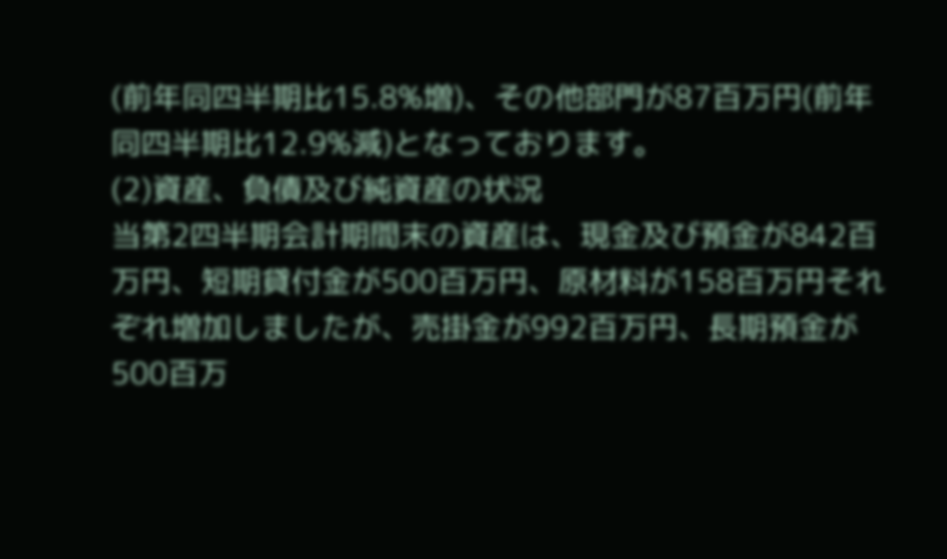(前年同四半期比15.8%増)、その他部門が87百万円(前年同四半期比12.9%減)となっております。
(2)資産、負債及び純資産の状況
当第2四半期会計期間末の資産は、現金及び預金が842百万円、短期貸付金が500百万円、原材料が158百万円それぞれ増加しましたが、売掛金が992百万円、長期預金が500百万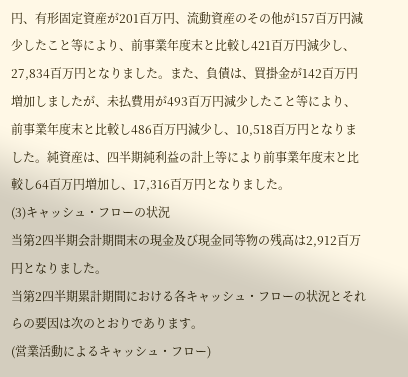円、有形固定資産が201百万円、流動資産のその他が157百万円減少したこと等により、前事業年度末と比較し421百万円減少し、27,834百万円となりました。また、負債は、買掛金が142百万円増加しましたが、未払費用が493百万円減少したこと等により、前事業年度末と比較し486百万円減少し、10,518百万円となりました。純資産は、四半期純利益の計上等により前事業年度末と比較し64百万円増加し、17,316百万円となりました。
(3)キャッシュ・フローの状況
当第2四半期会計期間末の現金及び現金同等物の残高は2,912百万円となりました。
当第2四半期累計期間における各キャッシュ・フローの状況とそれらの要因は次のとおりであります。
(営業活動によるキャッシュ・フロー)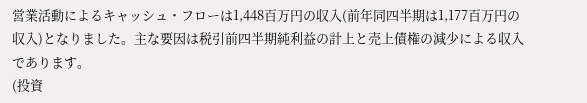営業活動によるキャッシュ・フローは1,448百万円の収入(前年同四半期は1,177百万円の収入)となりました。主な要因は税引前四半期純利益の計上と売上債権の減少による収入であります。
(投資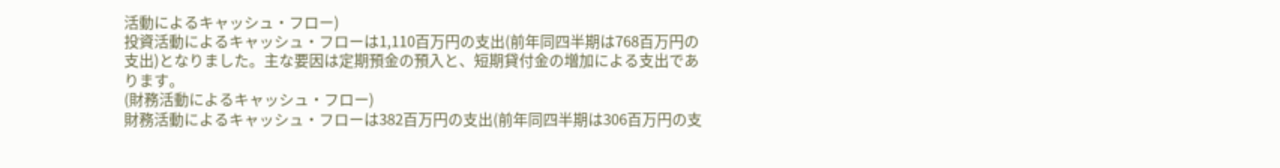活動によるキャッシュ・フロー)
投資活動によるキャッシュ・フローは1,110百万円の支出(前年同四半期は768百万円の支出)となりました。主な要因は定期預金の預入と、短期貸付金の増加による支出であります。
(財務活動によるキャッシュ・フロー)
財務活動によるキャッシュ・フローは382百万円の支出(前年同四半期は306百万円の支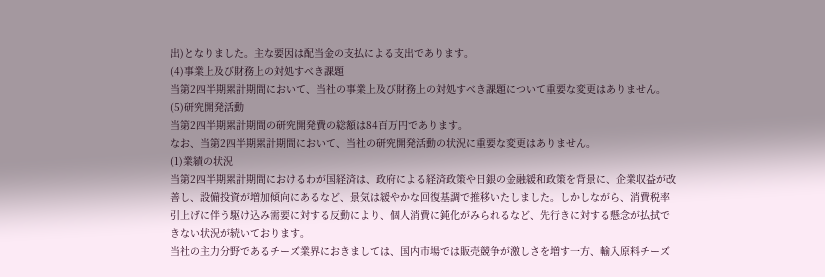出)となりました。主な要因は配当金の支払による支出であります。
(4)事業上及び財務上の対処すべき課題
当第2四半期累計期間において、当社の事業上及び財務上の対処すべき課題について重要な変更はありません。
(5)研究開発活動
当第2四半期累計期間の研究開発費の総額は84百万円であります。
なお、当第2四半期累計期間において、当社の研究開発活動の状況に重要な変更はありません。
(1)業績の状況
当第2四半期累計期間におけるわが国経済は、政府による経済政策や日銀の金融緩和政策を背景に、企業収益が改善し、設備投資が増加傾向にあるなど、景気は緩やかな回復基調で推移いたしました。しかしながら、消費税率引上げに伴う駆け込み需要に対する反動により、個人消費に鈍化がみられるなど、先行きに対する懸念が払拭できない状況が続いております。
当社の主力分野であるチーズ業界におきましては、国内市場では販売競争が激しさを増す一方、輸入原料チーズ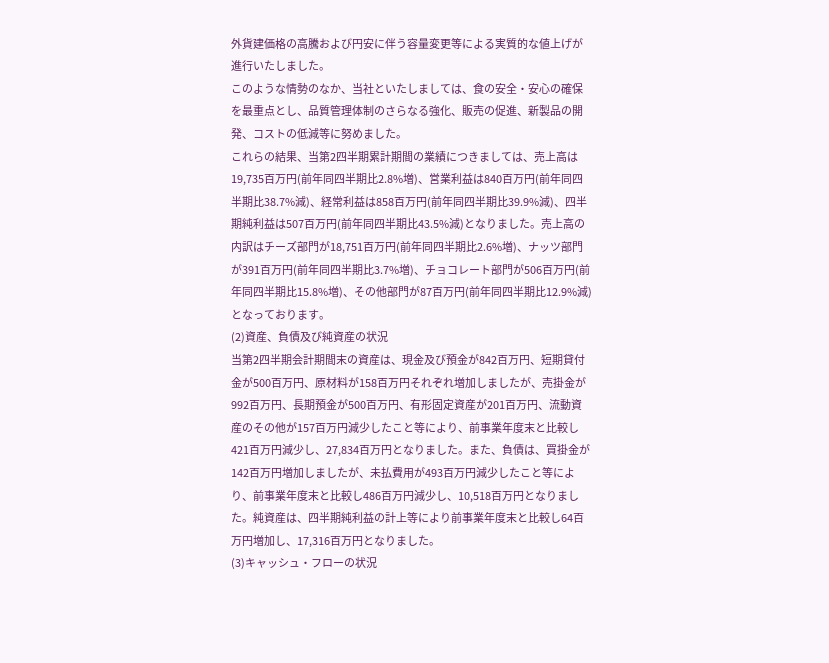外貨建価格の高騰および円安に伴う容量変更等による実質的な値上げが進行いたしました。
このような情勢のなか、当社といたしましては、食の安全・安心の確保を最重点とし、品質管理体制のさらなる強化、販売の促進、新製品の開発、コストの低減等に努めました。
これらの結果、当第2四半期累計期間の業績につきましては、売上高は19,735百万円(前年同四半期比2.8%増)、営業利益は840百万円(前年同四半期比38.7%減)、経常利益は858百万円(前年同四半期比39.9%減)、四半期純利益は507百万円(前年同四半期比43.5%減)となりました。売上高の内訳はチーズ部門が18,751百万円(前年同四半期比2.6%増)、ナッツ部門が391百万円(前年同四半期比3.7%増)、チョコレート部門が506百万円(前年同四半期比15.8%増)、その他部門が87百万円(前年同四半期比12.9%減)となっております。
(2)資産、負債及び純資産の状況
当第2四半期会計期間末の資産は、現金及び預金が842百万円、短期貸付金が500百万円、原材料が158百万円それぞれ増加しましたが、売掛金が992百万円、長期預金が500百万円、有形固定資産が201百万円、流動資産のその他が157百万円減少したこと等により、前事業年度末と比較し421百万円減少し、27,834百万円となりました。また、負債は、買掛金が142百万円増加しましたが、未払費用が493百万円減少したこと等により、前事業年度末と比較し486百万円減少し、10,518百万円となりました。純資産は、四半期純利益の計上等により前事業年度末と比較し64百万円増加し、17,316百万円となりました。
(3)キャッシュ・フローの状況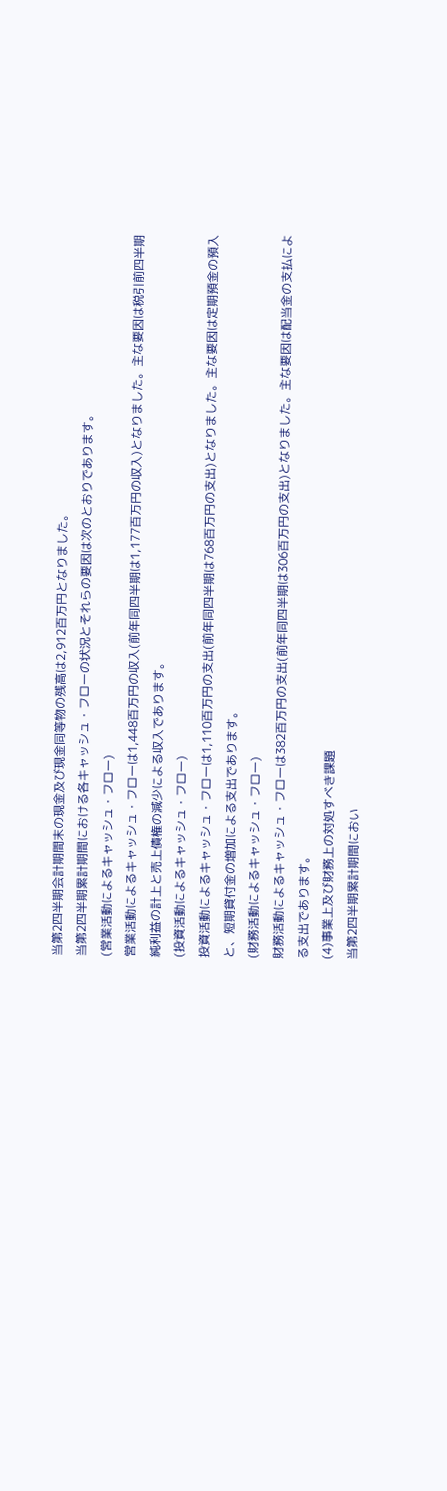当第2四半期会計期間末の現金及び現金同等物の残高は2,912百万円となりました。
当第2四半期累計期間における各キャッシュ・フローの状況とそれらの要因は次のとおりであります。
(営業活動によるキャッシュ・フロー)
営業活動によるキャッシュ・フローは1,448百万円の収入(前年同四半期は1,177百万円の収入)となりました。主な要因は税引前四半期純利益の計上と売上債権の減少による収入であります。
(投資活動によるキャッシュ・フロー)
投資活動によるキャッシュ・フローは1,110百万円の支出(前年同四半期は768百万円の支出)となりました。主な要因は定期預金の預入と、短期貸付金の増加による支出であります。
(財務活動によるキャッシュ・フロー)
財務活動によるキャッシュ・フローは382百万円の支出(前年同四半期は306百万円の支出)となりました。主な要因は配当金の支払による支出であります。
(4)事業上及び財務上の対処すべき課題
当第2四半期累計期間におい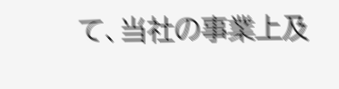て、当社の事業上及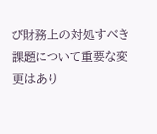び財務上の対処すべき課題について重要な変更はあり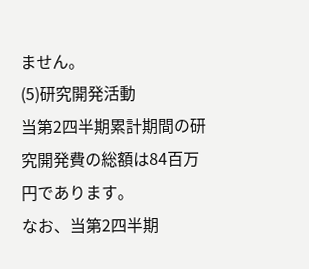ません。
(5)研究開発活動
当第2四半期累計期間の研究開発費の総額は84百万円であります。
なお、当第2四半期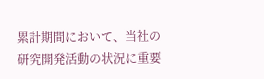累計期間において、当社の研究開発活動の状況に重要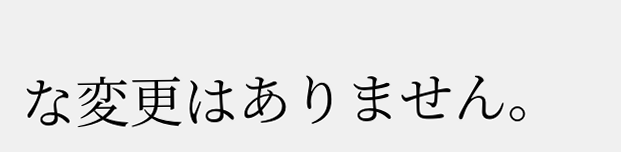な変更はありません。